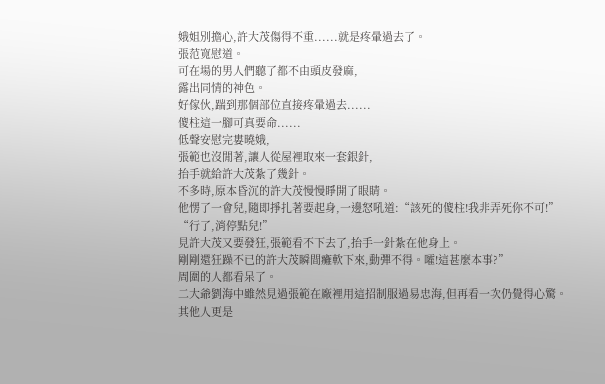娥姐別擔心,許大茂傷得不重......就是疼暈過去了。
張范寬慰道。
可在場的男人們聽了都不由頭皮發麻,
露出同情的神色。
好傢伙,踹到那個部位直接疼暈過去......
傻柱這一腳可真要命......
低聲安慰完婁曉娥,
張範也沒閒著,讓人從屋裡取來一套銀針,
抬手就給許大茂紮了幾針。
不多時,原本昏沉的許大茂慢慢睜開了眼睛。
他愣了一會兒,隨即掙扎著要起身,一邊怒吼道:“該死的傻柱!我非弄死你不可!”
“行了,消停點兒!”
見許大茂又要發狂,張範看不下去了,抬手一針紮在他身上。
剛剛還狂躁不已的許大茂瞬間癱軟下來,動彈不得。嚯!這甚麼本事?”
周圍的人都看呆了。
二大爺劉海中雖然見過張範在廠裡用這招制服過易忠海,但再看一次仍覺得心驚。
其他人更是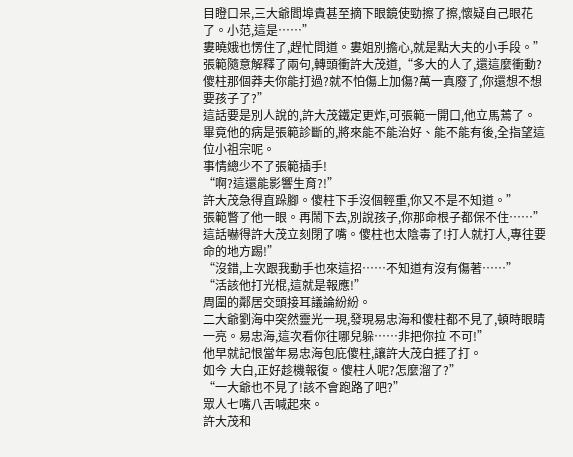目瞪口呆,三大爺閻埠貴甚至摘下眼鏡使勁擦了擦,懷疑自己眼花了。小范,這是……”
婁曉娥也愣住了,趕忙問道。婁姐別擔心,就是點大夫的小手段。”
張範隨意解釋了兩句,轉頭衝許大茂道,“多大的人了,還這麼衝動?傻柱那個莽夫你能打過?就不怕傷上加傷?萬一真廢了,你還想不想要孩子了?”
這話要是別人說的,許大茂鐵定更炸,可張範一開口,他立馬蔫了。
畢竟他的病是張範診斷的,將來能不能治好、能不能有後,全指望這位小祖宗呢。
事情總少不了張範插手!
“啊?這還能影響生育?!”
許大茂急得直跺腳。傻柱下手沒個輕重,你又不是不知道。”
張範瞥了他一眼。再鬧下去,別說孩子,你那命根子都保不住……”
這話嚇得許大茂立刻閉了嘴。傻柱也太陰毒了!打人就打人,專往要命的地方踢!”
“沒錯,上次跟我動手也來這招……不知道有沒有傷著……”
“活該他打光棍,這就是報應!”
周圍的鄰居交頭接耳議論紛紛。
二大爺劉海中突然靈光一現,發現易忠海和傻柱都不見了,頓時眼睛一亮。易忠海,這次看你往哪兒躲……非把你拉 不可!”
他早就記恨當年易忠海包庇傻柱,讓許大茂白捱了打。
如今 大白,正好趁機報復。傻柱人呢?怎麼溜了?”
“一大爺也不見了!該不會跑路了吧?”
眾人七嘴八舌喊起來。
許大茂和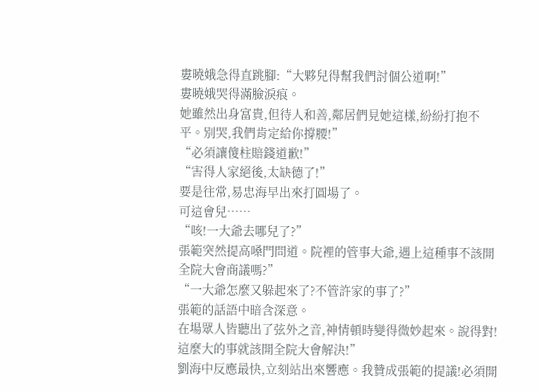婁曉娥急得直跳腳:“大夥兒得幫我們討個公道啊!”
婁曉娥哭得滿臉淚痕。
她雖然出身富貴,但待人和善,鄰居們見她這樣,紛紛打抱不平。別哭,我們肯定給你撐腰!”
“必須讓傻柱賠錢道歉!”
“害得人家絕後,太缺德了!”
要是往常,易忠海早出來打圓場了。
可這會兒……
“咳!一大爺去哪兒了?”
張範突然提高嗓門問道。院裡的管事大爺,遇上這種事不該開全院大會商議嗎?”
“一大爺怎麼又躲起來了?不管許家的事了?”
張範的話語中暗含深意。
在場眾人皆聽出了弦外之音,神情頓時變得微妙起來。說得對!這麼大的事就該開全院大會解決!”
劉海中反應最快,立刻站出來響應。我贊成張範的提議!必須開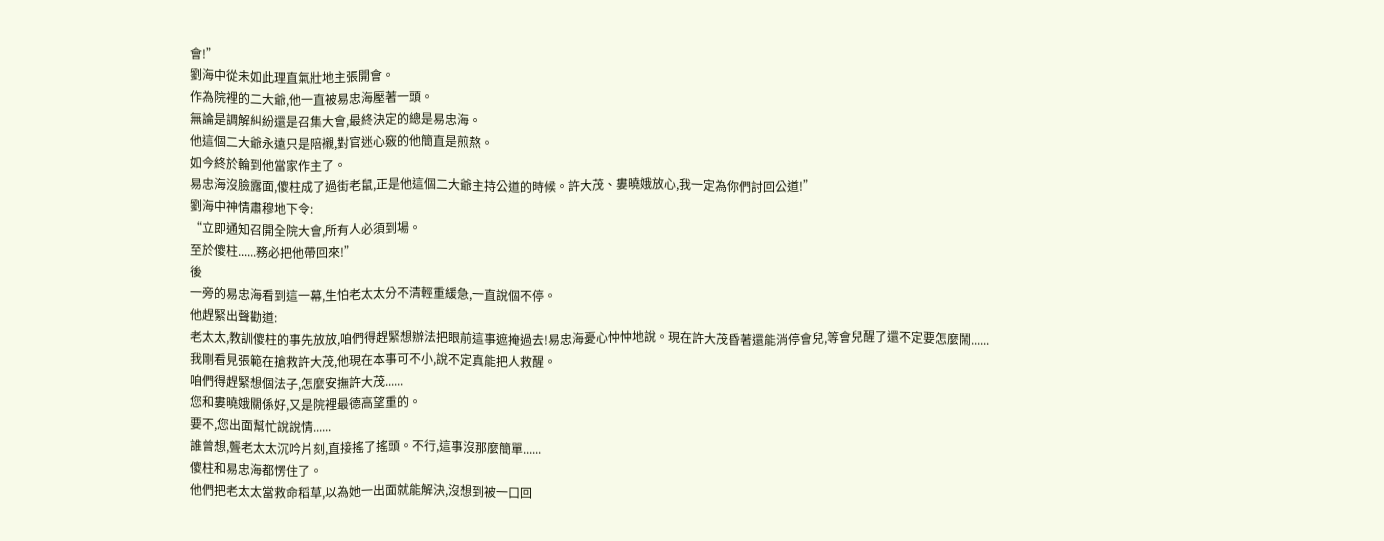會!”
劉海中從未如此理直氣壯地主張開會。
作為院裡的二大爺,他一直被易忠海壓著一頭。
無論是調解糾紛還是召集大會,最終決定的總是易忠海。
他這個二大爺永遠只是陪襯,對官迷心竅的他簡直是煎熬。
如今終於輪到他當家作主了。
易忠海沒臉露面,傻柱成了過街老鼠,正是他這個二大爺主持公道的時候。許大茂、婁曉娥放心,我一定為你們討回公道!”
劉海中神情肅穆地下令:
“立即通知召開全院大會,所有人必須到場。
至於傻柱......務必把他帶回來!”
後
一旁的易忠海看到這一幕,生怕老太太分不清輕重緩急,一直說個不停。
他趕緊出聲勸道:
老太太,教訓傻柱的事先放放,咱們得趕緊想辦法把眼前這事遮掩過去!易忠海憂心忡忡地說。現在許大茂昏著還能消停會兒,等會兒醒了還不定要怎麼鬧......
我剛看見張範在搶救許大茂,他現在本事可不小,說不定真能把人救醒。
咱們得趕緊想個法子,怎麼安撫許大茂......
您和婁曉娥關係好,又是院裡最德高望重的。
要不,您出面幫忙說說情......
誰曾想,聾老太太沉吟片刻,直接搖了搖頭。不行,這事沒那麼簡單......
傻柱和易忠海都愣住了。
他們把老太太當救命稻草,以為她一出面就能解決,沒想到被一口回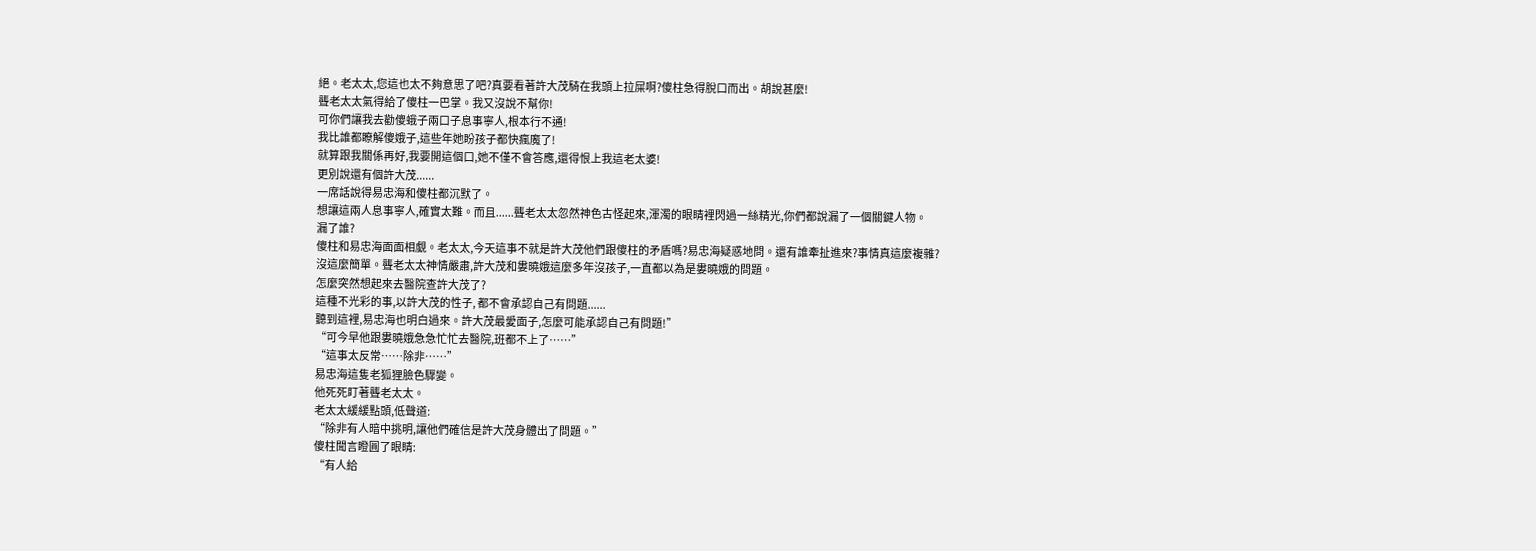絕。老太太,您這也太不夠意思了吧?真要看著許大茂騎在我頭上拉屎啊?傻柱急得脫口而出。胡說甚麼!
聾老太太氣得給了傻柱一巴掌。我又沒說不幫你!
可你們讓我去勸傻蛾子兩口子息事寧人,根本行不通!
我比誰都瞭解傻娥子,這些年她盼孩子都快瘋魔了!
就算跟我關係再好,我要開這個口,她不僅不會答應,還得恨上我這老太婆!
更別說還有個許大茂......
一席話說得易忠海和傻柱都沉默了。
想讓這兩人息事寧人,確實太難。而且......聾老太太忽然神色古怪起來,渾濁的眼睛裡閃過一絲精光,你們都說漏了一個關鍵人物。
漏了誰?
傻柱和易忠海面面相覷。老太太,今天這事不就是許大茂他們跟傻柱的矛盾嗎?易忠海疑惑地問。還有誰牽扯進來?事情真這麼複雜?
沒這麼簡單。聾老太太神情嚴肅,許大茂和婁曉娥這麼多年沒孩子,一直都以為是婁曉娥的問題。
怎麼突然想起來去醫院查許大茂了?
這種不光彩的事,以許大茂的性子, 都不會承認自己有問題......
聽到這裡,易忠海也明白過來。許大茂最愛面子,怎麼可能承認自己有問題!”
“可今早他跟婁曉娥急急忙忙去醫院,班都不上了……”
“這事太反常……除非……”
易忠海這隻老狐狸臉色驟變。
他死死盯著聾老太太。
老太太緩緩點頭,低聲道:
“除非有人暗中挑明,讓他們確信是許大茂身體出了問題。”
傻柱聞言瞪圓了眼睛:
“有人給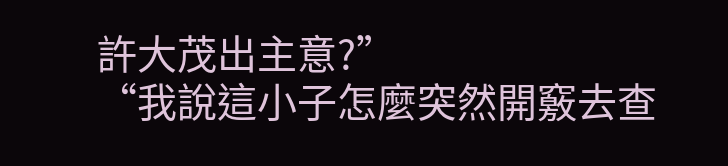許大茂出主意?”
“我說這小子怎麼突然開竅去查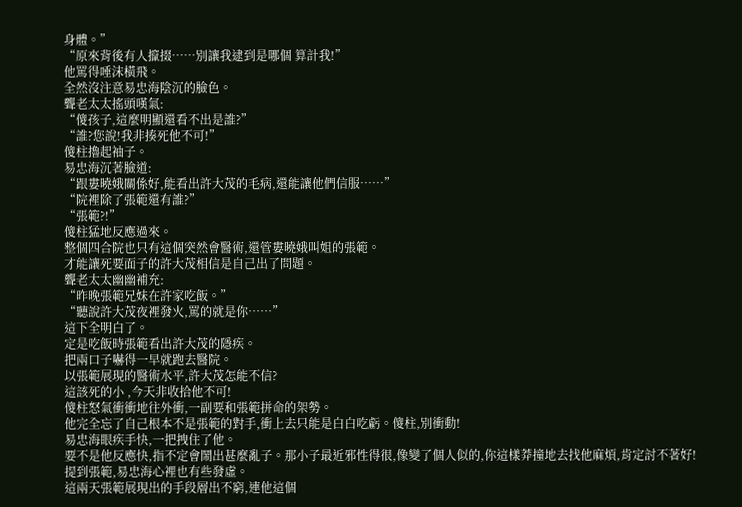身體。”
“原來背後有人攛掇……別讓我逮到是哪個 算計我!”
他罵得唾沫橫飛。
全然沒注意易忠海陰沉的臉色。
聾老太太搖頭嘆氣:
“傻孩子,這麼明顯還看不出是誰?”
“誰?您說!我非揍死他不可!”
傻柱擼起袖子。
易忠海沉著臉道:
“跟婁曉娥關係好,能看出許大茂的毛病,還能讓他們信服……”
“院裡除了張範還有誰?”
“張範?!”
傻柱猛地反應過來。
整個四合院也只有這個突然會醫術,還管婁曉娥叫姐的張範。
才能讓死要面子的許大茂相信是自己出了問題。
聾老太太幽幽補充:
“昨晚張範兄妹在許家吃飯。”
“聽說許大茂夜裡發火,罵的就是你……”
這下全明白了。
定是吃飯時張範看出許大茂的隱疾。
把兩口子嚇得一早就跑去醫院。
以張範展現的醫術水平,許大茂怎能不信?
這該死的小 ,今天非收拾他不可!
傻柱怒氣衝衝地往外衝,一副要和張範拼命的架勢。
他完全忘了自己根本不是張範的對手,衝上去只能是白白吃虧。傻柱,別衝動!
易忠海眼疾手快,一把拽住了他。
要不是他反應快,指不定會鬧出甚麼亂子。那小子最近邪性得很,像變了個人似的,你這樣莽撞地去找他麻煩,肯定討不著好!
提到張範,易忠海心裡也有些發虛。
這兩天張範展現出的手段層出不窮,連他這個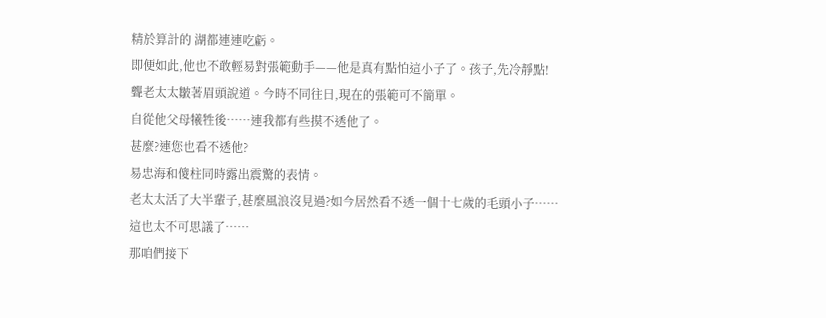精於算計的 湖都連連吃虧。
即便如此,他也不敢輕易對張範動手——他是真有點怕這小子了。孩子,先冷靜點!
聾老太太皺著眉頭說道。今時不同往日,現在的張範可不簡單。
自從他父母犧牲後……連我都有些摸不透他了。
甚麼?連您也看不透他?
易忠海和傻柱同時露出震驚的表情。
老太太活了大半輩子,甚麼風浪沒見過?如今居然看不透一個十七歲的毛頭小子……
這也太不可思議了……
那咱們接下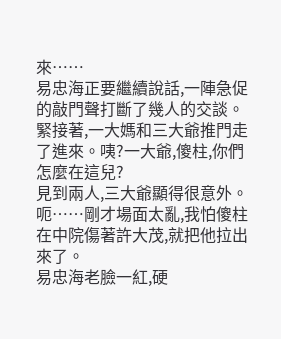來……
易忠海正要繼續說話,一陣急促的敲門聲打斷了幾人的交談。
緊接著,一大媽和三大爺推門走了進來。咦?一大爺,傻柱,你們怎麼在這兒?
見到兩人,三大爺顯得很意外。呃……剛才場面太亂,我怕傻柱在中院傷著許大茂,就把他拉出來了。
易忠海老臉一紅,硬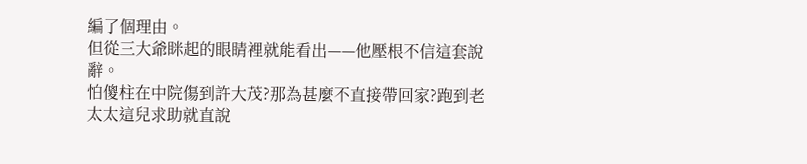編了個理由。
但從三大爺眯起的眼睛裡就能看出——他壓根不信這套說辭。
怕傻柱在中院傷到許大茂?那為甚麼不直接帶回家?跑到老太太這兒求助就直說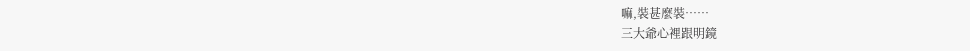嘛,裝甚麼裝……
三大爺心裡跟明鏡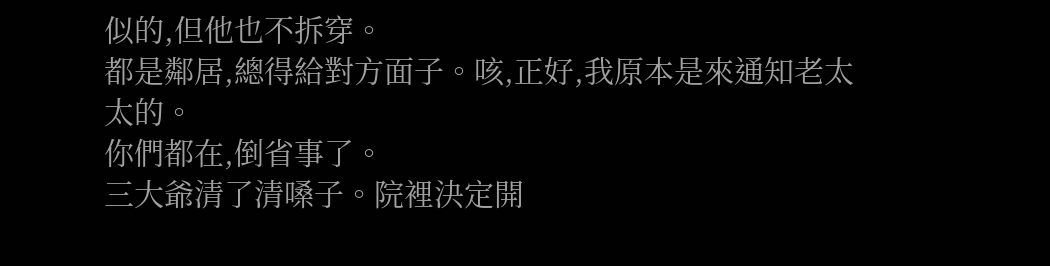似的,但他也不拆穿。
都是鄰居,總得給對方面子。咳,正好,我原本是來通知老太太的。
你們都在,倒省事了。
三大爺清了清嗓子。院裡決定開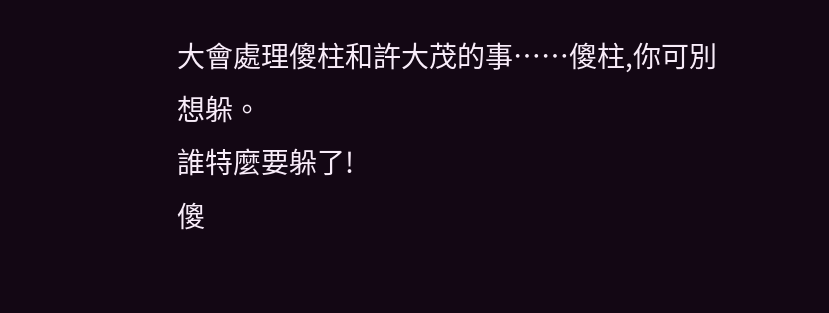大會處理傻柱和許大茂的事……傻柱,你可別想躲。
誰特麼要躲了!
傻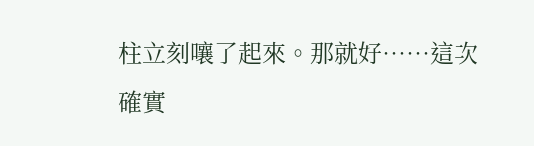柱立刻嚷了起來。那就好……這次確實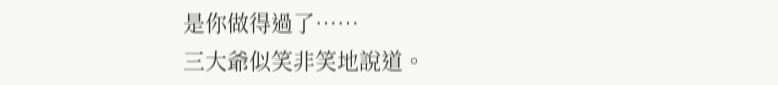是你做得過了……
三大爺似笑非笑地說道。